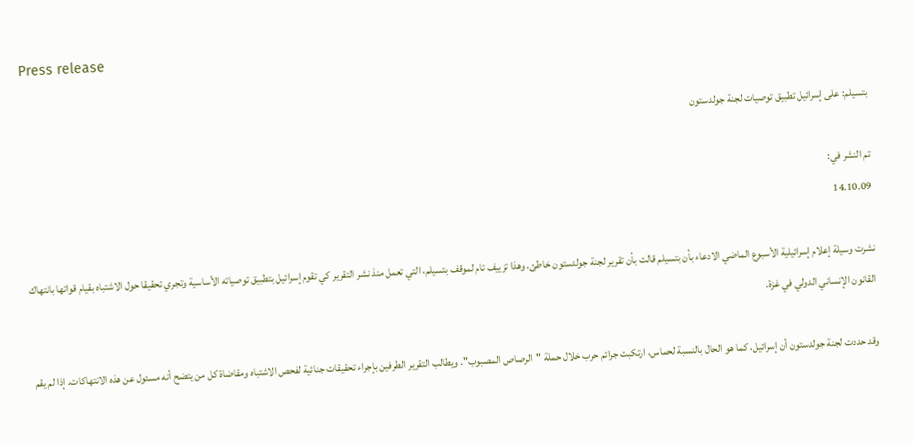Press release

بتسيلم: على إسرائيل تطبيق توصيات لجنة جولدستون

تم النشر في:
14.10.09

نشرت وسيلة إعلام إسرائيلية الأسبوع الماضي الادعاء بأن بتسيلم قالت بأن تقرير لجنة جولدستون خاطئ. وهذا تزييف تام لموقف بتسيلم، التي تعمل منذ نشر التقرير كي تقوم إسرائيل بتطبيق توصياته الأساسية وتجري تحقيقا حول الاشتباه بقيام قواتها بانتهاك القانون الإنساني الدولي في غزة.

وقد حددت لجنة جولدستون أن إسرائيل، كما هو الحال بالنسبة لحماس، ارتكبت جرائم حرب خلال حملة "الرصاص المصبوب". ويطالب التقرير الطرفين بإجراء تحقيقات جنائية لفحص الاشتباه ومقاضاة كل من يتضح أنه مسئول عن هذه الانتهاكات. إذا لم يقم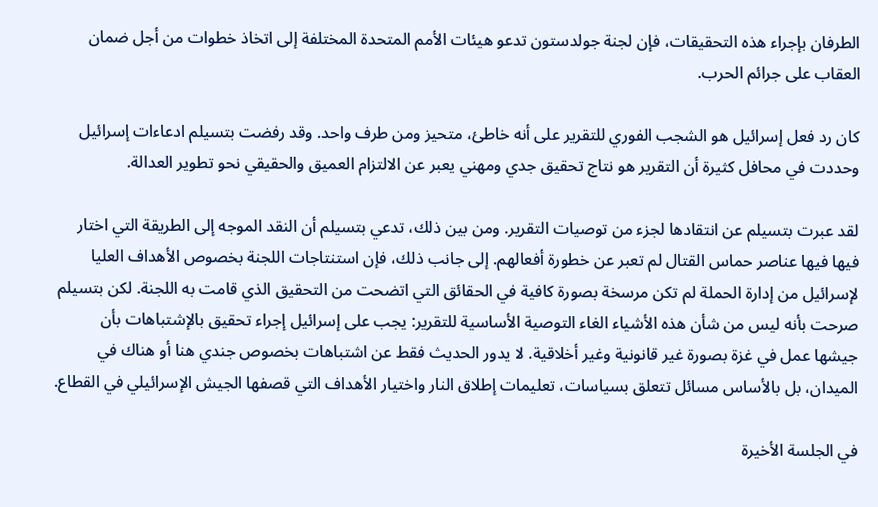الطرفان بإجراء هذه التحقيقات، فإن لجنة جولدستون تدعو هيئات الأمم المتحدة المختلفة إلى اتخاذ خطوات من أجل ضمان العقاب على جرائم الحرب.

كان رد فعل إسرائيل هو الشجب الفوري للتقرير على أنه خاطئ، متحيز ومن طرف واحد. وقد رفضت بتسيلم ادعاءات إسرائيل وحددت في محافل كثيرة أن التقرير هو نتاج تحقيق جدي ومهني يعبر عن الالتزام العميق والحقيقي نحو تطوير العدالة.

لقد عبرت بتسيلم عن انتقادها لجزء من توصيات التقرير. ومن بين ذلك، تدعي بتسيلم أن النقد الموجه إلى الطريقة التي اختار فيها فيها عناصر حماس القتال لم تعبر عن خطورة أفعالهم. إلى جانب ذلك، فإن استنتاجات اللجنة بخصوص الأهداف العليا لإسرائيل من إدارة الحملة لم تكن مرسخة بصورة كافية في الحقائق التي اتضحت من التحقيق الذي قامت به اللجنة. لكن بتسيلم صرحت بأنه ليس من شأن هذه الأشياء الغاء التوصية الأساسية للتقرير: يجب على إسرائيل إجراء تحقيق بالإشتباهات بأن جيشها عمل في غزة بصورة غير قانونية وغير أخلاقية. لا يدور الحديث فقط عن اشتباهات بخصوص جندي هنا أو هناك في الميدان، بل بالأساس مسائل تتعلق بسياسات، تعليمات إطلاق النار واختيار الأهداف التي قصفها الجيش الإسرائيلي في القطاع.

في الجلسة الأخيرة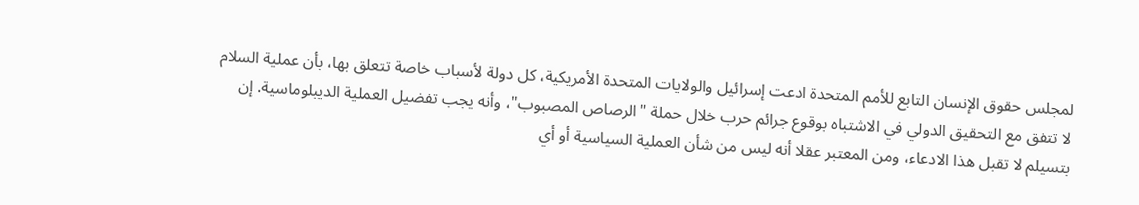لمجلس حقوق الإنسان التابع للأمم المتحدة ادعت إسرائيل والولايات المتحدة الأمريكية، كل دولة لأسباب خاصة تتعلق بها، بأن عملية السلام لا تتفق مع التحقيق الدولي في الاشتباه بوقوع جرائم حرب خلال حملة "الرصاص المصبوب"، وأنه يجب تفضيل العملية الديبلوماسية. إن بتسيلم لا تقبل هذا الادعاء، ومن المعتبر عقلا أنه ليس من شأن العملية السياسية أو أي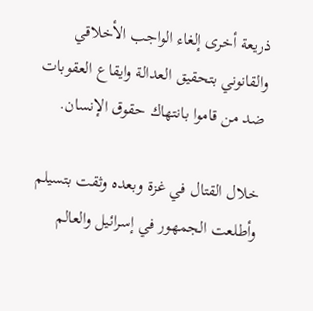ذريعة أخرى إلغاء الواجب الأخلاقي والقانوني بتحقيق العدالة وايقاع العقوبات ضد من قاموا بانتهاك حقوق الإنسان.

خلال القتال في غزة وبعده وثقت بتسيلم وأطلعت الجمهور في إسرائيل والعالم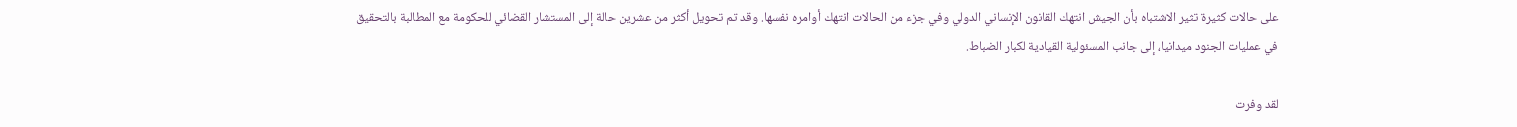على حالات كثيرة تثير الاشتباه بأن الجيش انتهك القانون الإنساني الدولي وفي جزء من الحالات انتهك أوامره نفسها. وقد تم تحويل أكثر من عشرين حالة إلى المستشار القضائي للحكومة مع المطالبة بالتحقيق في عمليات الجنود ميدانيا، إلى جانب المسئولية القيادية لكبار الضباط.

لقد وفرت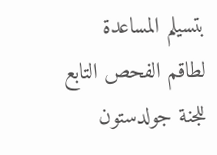بتسيلم المساعدة لطاقم الفحص التابع للجنة جولدستون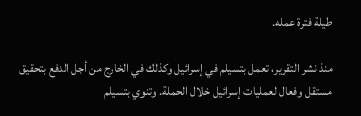طيلة فترة عمله.

منذ نشر التقرير، تعمل بتسيلم في إسرائيل وكذلك في الخارج من أجل الدفع بتحقيق مستقل وفعال لعمليات إسرائيل خلال الحملة. وتنوي بتسيلم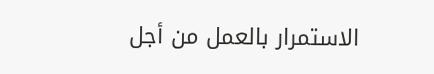الاستمرار بالعمل من أجل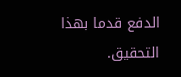الدفع قدما بهذا التحقيق.